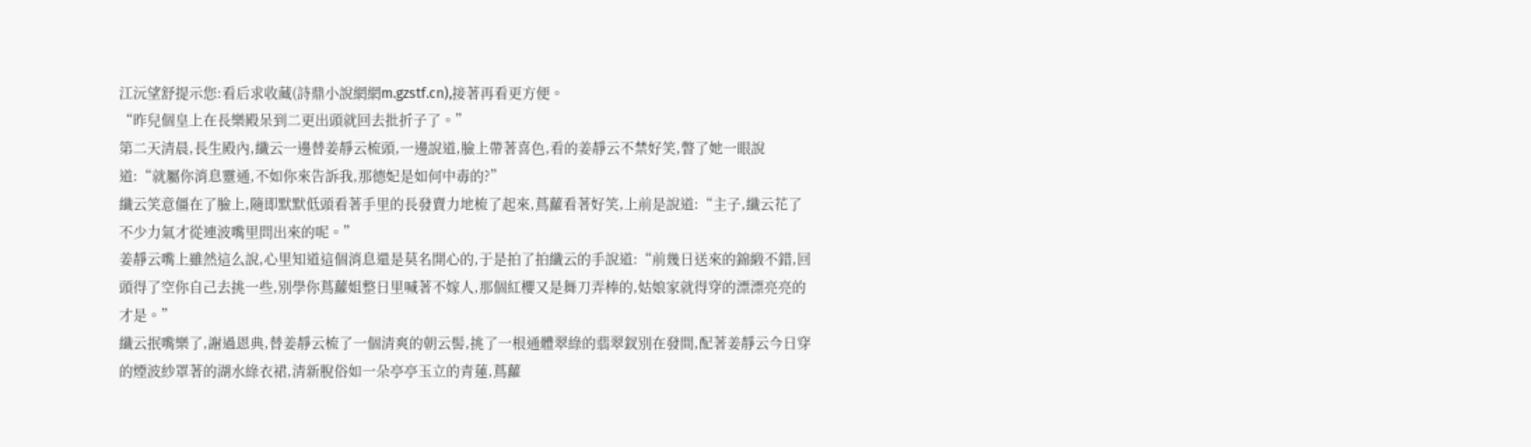江沅望舒提示您:看后求收藏(詩鼎小說網網m.gzstf.cn),接著再看更方便。
“昨兒個皇上在長樂殿呆到二更出頭就回去批折子了。”
第二天清晨,長生殿內,纖云一邊替姜靜云梳頭,一邊說道,臉上帶著喜色,看的姜靜云不禁好笑,瞥了她一眼說道:“就屬你消息靈通,不如你來告訴我,那德妃是如何中毒的?”
纖云笑意僵在了臉上,隨即默默低頭看著手里的長發賣力地梳了起來,蔦蘿看著好笑,上前是說道:“主子,纖云花了不少力氣才從連波嘴里問出來的呢。”
姜靜云嘴上雖然這么說,心里知道這個消息還是莫名開心的,于是拍了拍纖云的手說道:“前幾日送來的錦緞不錯,回頭得了空你自己去挑一些,別學你蔦蘿姐整日里喊著不嫁人,那個紅櫻又是舞刀弄棒的,姑娘家就得穿的漂漂亮亮的才是。”
纖云抿嘴樂了,謝過恩典,替姜靜云梳了一個清爽的朝云髻,挑了一根通體翠綠的翡翠釵別在發間,配著姜靜云今日穿的煙波紗罩著的湖水綠衣裙,清新脫俗如一朵亭亭玉立的青蓮,蔦蘿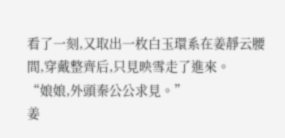看了一刻,又取出一枚白玉環系在姜靜云腰間,穿戴整齊后,只見映雪走了進來。
“娘娘,外頭秦公公求見。”
姜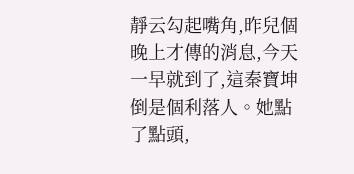靜云勾起嘴角,昨兒個晚上才傳的消息,今天一早就到了,這秦寶坤倒是個利落人。她點了點頭,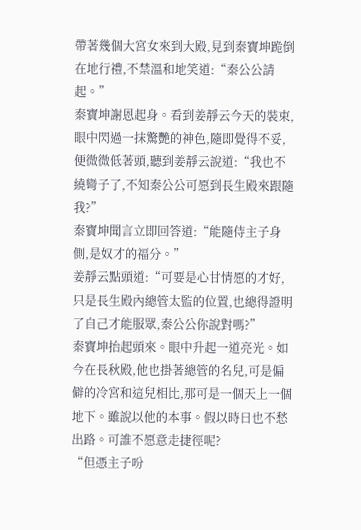帶著幾個大宮女來到大殿,見到秦寶坤跪倒在地行禮,不禁溫和地笑道:“秦公公請起。”
秦寶坤謝恩起身。看到姜靜云今天的裝束,眼中閃過一抹驚艷的神色,隨即覺得不妥,便微微低著頭,聽到姜靜云說道:“我也不繞彎子了,不知秦公公可愿到長生殿來跟隨我?”
秦寶坤聞言立即回答道:“能隨侍主子身側,是奴才的福分。”
姜靜云點頭道:“可要是心甘情愿的才好,只是長生殿內總管太監的位置,也總得證明了自己才能服眾,秦公公你說對嗎?”
秦寶坤抬起頭來。眼中升起一道亮光。如今在長秋殿,他也掛著總管的名兒,可是偏僻的冷宮和這兒相比,那可是一個天上一個地下。雖說以他的本事。假以時日也不愁出路。可誰不愿意走捷徑呢?
“但憑主子吩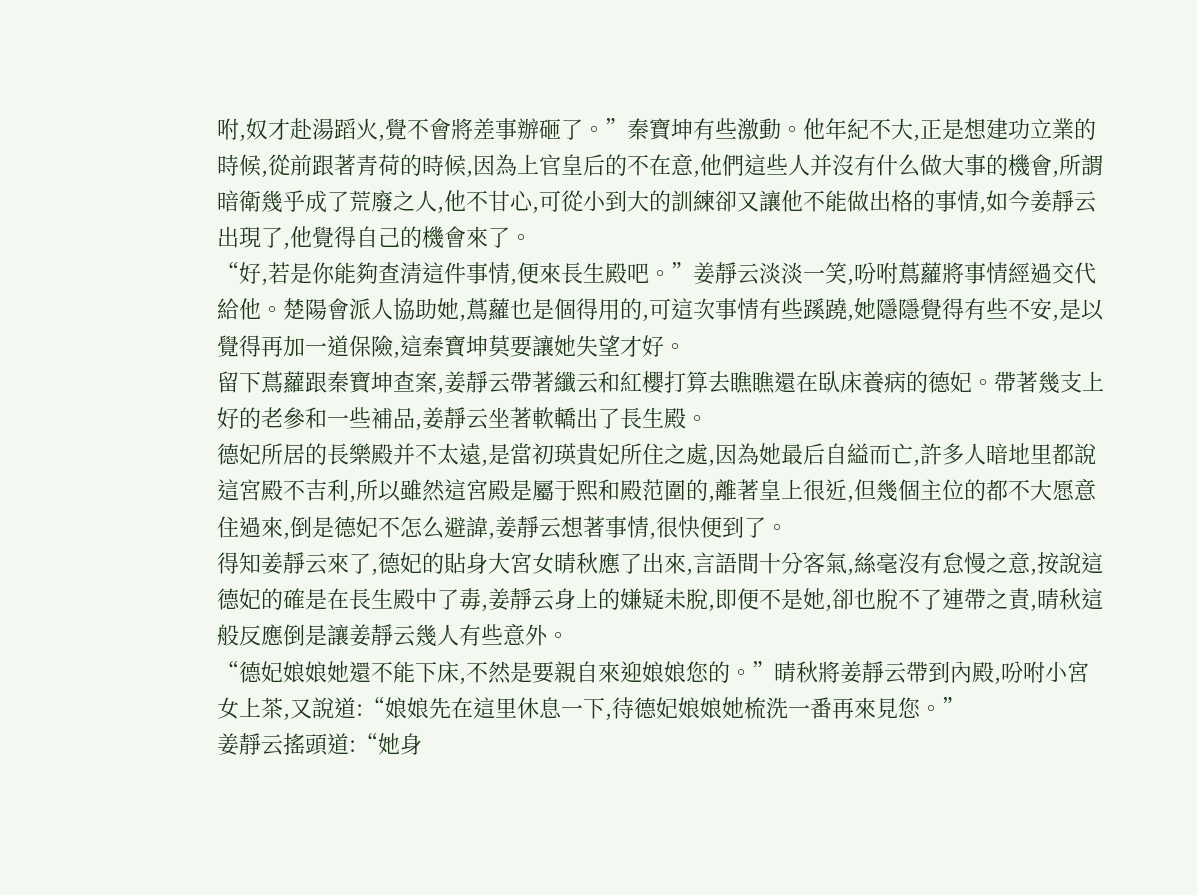咐,奴才赴湯蹈火,覺不會將差事辦砸了。”秦寶坤有些激動。他年紀不大,正是想建功立業的時候,從前跟著青荷的時候,因為上官皇后的不在意,他們這些人并沒有什么做大事的機會,所謂暗衛幾乎成了荒廢之人,他不甘心,可從小到大的訓練卻又讓他不能做出格的事情,如今姜靜云出現了,他覺得自己的機會來了。
“好,若是你能夠查清這件事情,便來長生殿吧。”姜靜云淡淡一笑,吩咐蔦蘿將事情經過交代給他。楚陽會派人協助她,蔦蘿也是個得用的,可這次事情有些蹊蹺,她隱隱覺得有些不安,是以覺得再加一道保險,這秦寶坤莫要讓她失望才好。
留下蔦蘿跟秦寶坤查案,姜靜云帶著纖云和紅櫻打算去瞧瞧還在臥床養病的德妃。帶著幾支上好的老參和一些補品,姜靜云坐著軟轎出了長生殿。
德妃所居的長樂殿并不太遠,是當初瑛貴妃所住之處,因為她最后自縊而亡,許多人暗地里都說這宮殿不吉利,所以雖然這宮殿是屬于熙和殿范圍的,離著皇上很近,但幾個主位的都不大愿意住過來,倒是德妃不怎么避諱,姜靜云想著事情,很快便到了。
得知姜靜云來了,德妃的貼身大宮女晴秋應了出來,言語間十分客氣,絲毫沒有怠慢之意,按說這德妃的確是在長生殿中了毒,姜靜云身上的嫌疑未脫,即便不是她,卻也脫不了連帶之責,晴秋這般反應倒是讓姜靜云幾人有些意外。
“德妃娘娘她還不能下床,不然是要親自來迎娘娘您的。”晴秋將姜靜云帶到內殿,吩咐小宮女上茶,又說道:“娘娘先在這里休息一下,待德妃娘娘她梳洗一番再來見您。”
姜靜云搖頭道:“她身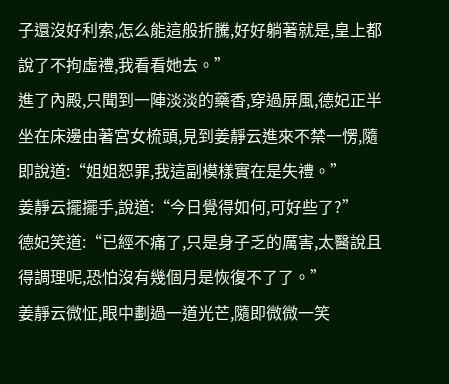子還沒好利索,怎么能這般折騰,好好躺著就是,皇上都說了不拘虛禮,我看看她去。”
進了內殿,只聞到一陣淡淡的藥香,穿過屏風,德妃正半坐在床邊由著宮女梳頭,見到姜靜云進來不禁一愣,隨即說道:“姐姐恕罪,我這副模樣實在是失禮。”
姜靜云擺擺手,說道:“今日覺得如何,可好些了?”
德妃笑道:“已經不痛了,只是身子乏的厲害,太醫說且得調理呢,恐怕沒有幾個月是恢復不了了。”
姜靜云微怔,眼中劃過一道光芒,隨即微微一笑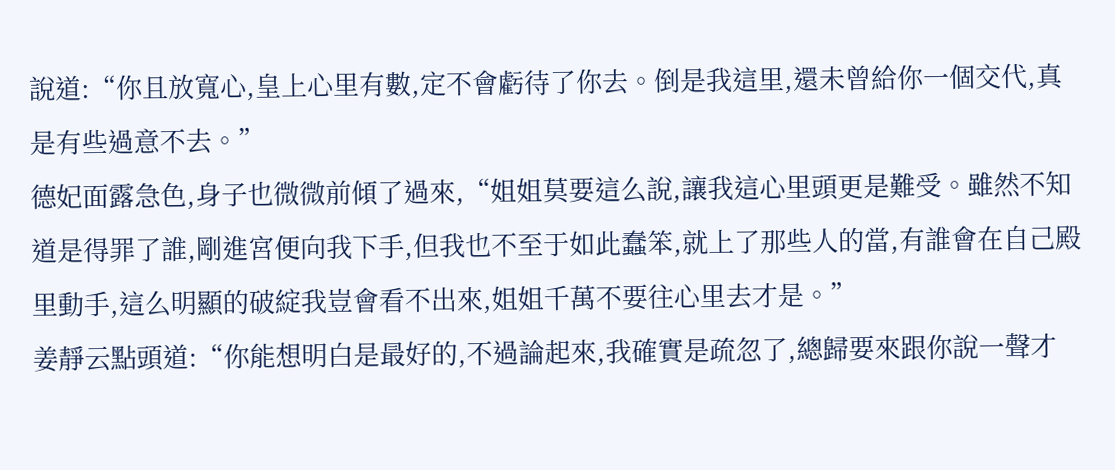說道:“你且放寬心,皇上心里有數,定不會虧待了你去。倒是我這里,還未曾給你一個交代,真是有些過意不去。”
德妃面露急色,身子也微微前傾了過來,“姐姐莫要這么說,讓我這心里頭更是難受。雖然不知道是得罪了誰,剛進宮便向我下手,但我也不至于如此蠢笨,就上了那些人的當,有誰會在自己殿里動手,這么明顯的破綻我豈會看不出來,姐姐千萬不要往心里去才是。”
姜靜云點頭道:“你能想明白是最好的,不過論起來,我確實是疏忽了,總歸要來跟你說一聲才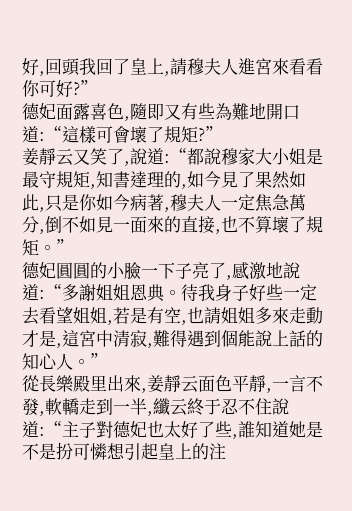好,回頭我回了皇上,請穆夫人進宮來看看你可好?”
德妃面露喜色,隨即又有些為難地開口道:“這樣可會壞了規矩?”
姜靜云又笑了,說道:“都說穆家大小姐是最守規矩,知書達理的,如今見了果然如此,只是你如今病著,穆夫人一定焦急萬分,倒不如見一面來的直接,也不算壞了規矩。”
德妃圓圓的小臉一下子亮了,感激地說道:“多謝姐姐恩典。待我身子好些一定去看望姐姐,若是有空,也請姐姐多來走動才是,這宮中清寂,難得遇到個能說上話的知心人。”
從長樂殿里出來,姜靜云面色平靜,一言不發,軟轎走到一半,纖云終于忍不住說道:“主子對德妃也太好了些,誰知道她是不是扮可憐想引起皇上的注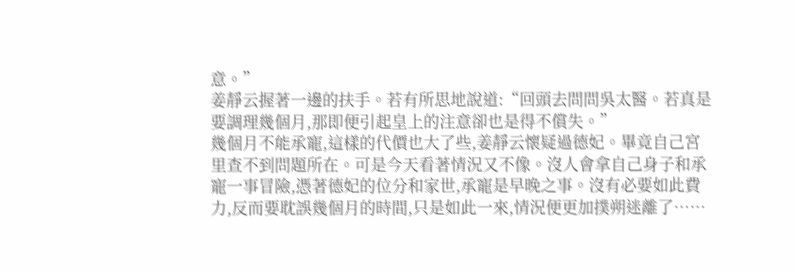意。”
姜靜云握著一邊的扶手。若有所思地說道:“回頭去問問吳太醫。若真是要調理幾個月,那即便引起皇上的注意卻也是得不償失。”
幾個月不能承寵,這樣的代價也大了些,姜靜云懷疑過德妃。畢竟自己宮里查不到問題所在。可是今天看著情況又不像。沒人會拿自己身子和承寵一事冒險,憑著德妃的位分和家世,承寵是早晚之事。沒有必要如此費力,反而要耽誤幾個月的時間,只是如此一來,情況便更加撲朔迷離了……